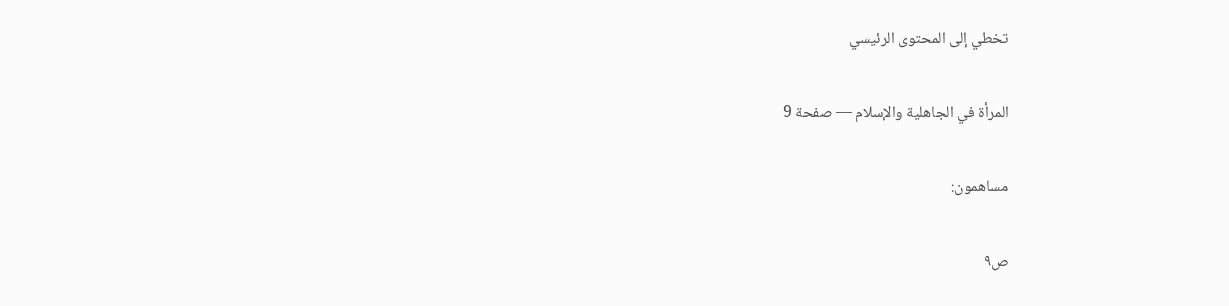تخطي إلى المحتوى الرئيسي

المرأة في الجاهلية والإسلام — صفحة 9

مساهمون:

ص٩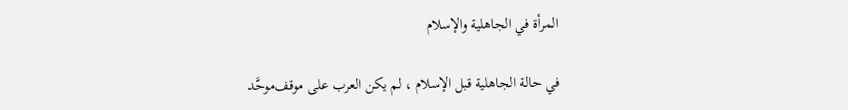المرأة في الجاهلية والإسلام

في حالة الجاهلية قبل الإسلام ، لم يكن العرب على موقف‌موحَّد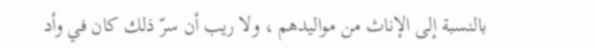بالنسبة إلى الإناث من مواليدهم ، ولا ريب أن سرّ ذلك كان في وأد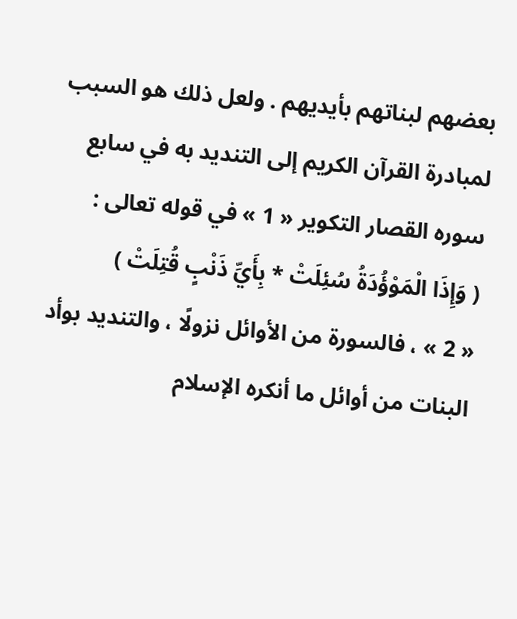بعضهم لبناتهم بأيديهم . ولعل ذلك هو السبب لمبادرة القرآن الكريم إلى التنديد به في سابع سوره القصار التكوير « 1 » في قوله تعالى :
( وَإِذَا الْمَوْؤُدَةُ سُئِلَتْ * بِأَيِّ ذَنْبٍ قُتِلَتْ )
« 2 » ، فالسورة من الأوائل نزولًا ، والتنديد بوأد البنات من أوائل ما أنكره الإسلام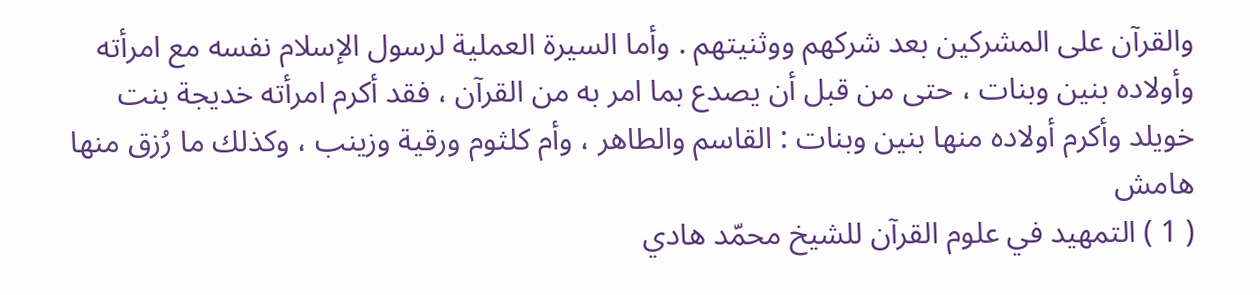والقرآن على المشركين بعد شركهم ووثنيتهم . وأما السيرة العملية لرسول الإسلام نفسه مع امرأته وأولاده بنين وبنات ، حتى من قبل أن يصدع بما امر به من القرآن ، فقد أكرم امرأته خديجة بنت خويلد وأكرم أولاده منها بنين وبنات : القاسم والطاهر ، وأم كلثوم ورقية وزينب ، وكذلك ما رُزق منها
هامش
( 1 ) التمهيد في علوم القرآن للشيخ محمّد هادي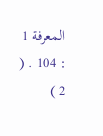المعرفة 1 : 104 . ( 2 )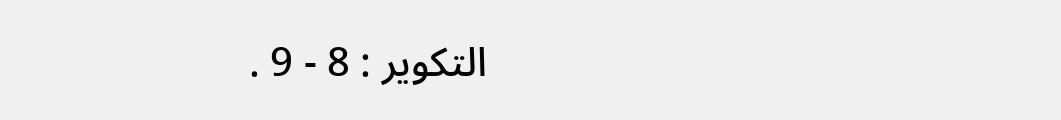التكوير : 8 - 9 .